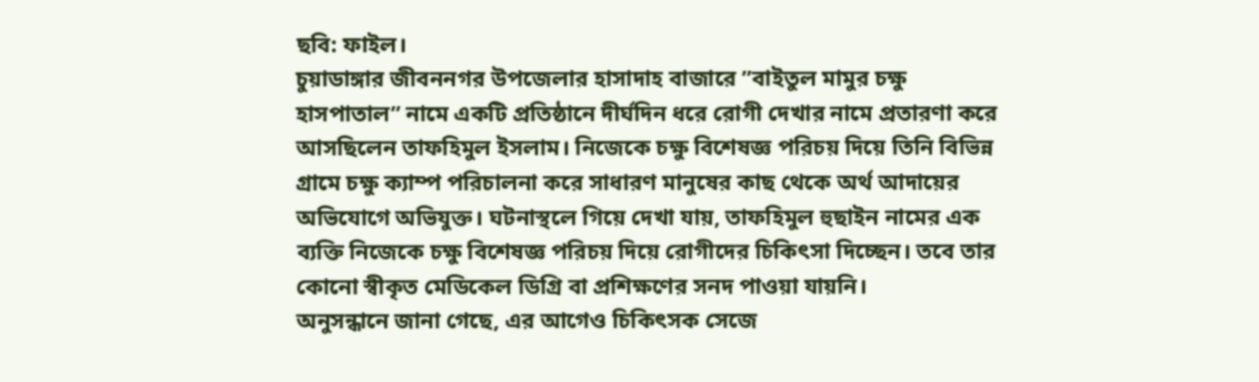ছবি: ফাইল।
চুয়াডাঙ্গার জীবননগর উপজেলার হাসাদাহ বাজারে ”বাইতুল মামুর চক্ষু হাসপাতাল” নামে একটি প্রতিষ্ঠানে দীর্ঘদিন ধরে রোগী দেখার নামে প্রতারণা করে আসছিলেন তাফহিমুল ইসলাম। নিজেকে চক্ষু বিশেষজ্ঞ পরিচয় দিয়ে তিনি বিভিন্ন গ্রামে চক্ষু ক্যাম্প পরিচালনা করে সাধারণ মানুষের কাছ থেকে অর্থ আদায়ের অভিযোগে অভিযুক্ত। ঘটনাস্থলে গিয়ে দেখা যায়, তাফহিমুল হুছাইন নামের এক ব্যক্তি নিজেকে চক্ষু বিশেষজ্ঞ পরিচয় দিয়ে রোগীদের চিকিৎসা দিচ্ছেন। তবে তার কোনো স্বীকৃত মেডিকেল ডিগ্রি বা প্রশিক্ষণের সনদ পাওয়া যায়নি।
অনুসন্ধানে জানা গেছে, এর আগেও চিকিৎসক সেজে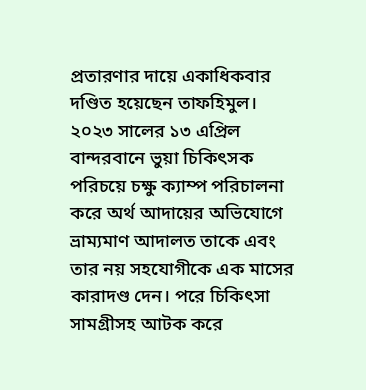প্রতারণার দায়ে একাধিকবার দণ্ডিত হয়েছেন তাফহিমুল। ২০২৩ সালের ১৩ এপ্রিল বান্দরবানে ভুয়া চিকিৎসক পরিচয়ে চক্ষু ক্যাম্প পরিচালনা করে অর্থ আদায়ের অভিযোগে ভ্রাম্যমাণ আদালত তাকে এবং তার নয় সহযোগীকে এক মাসের কারাদণ্ড দেন। পরে চিকিৎসা সামগ্রীসহ আটক করে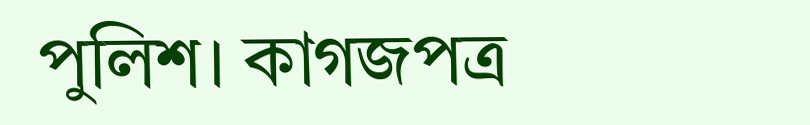পুলিশ। কাগজপত্র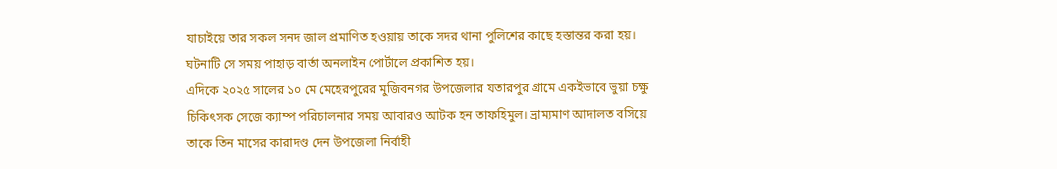যাচাইয়ে তার সকল সনদ জাল প্রমাণিত হওয়ায় তাকে সদর থানা পুলিশের কাছে হস্তান্তর করা হয়। ঘটনাটি সে সময় পাহাড় বার্তা অনলাইন পোর্টালে প্রকাশিত হয়।
এদিকে ২০২৫ সালের ১০ মে মেহেরপুরের মুজিবনগর উপজেলার যতারপুর গ্রামে একইভাবে ভুয়া চক্ষু চিকিৎসক সেজে ক্যাম্প পরিচালনার সময় আবারও আটক হন তাফহিমুল। ভ্রাম্যমাণ আদালত বসিয়ে তাকে তিন মাসের কারাদণ্ড দেন উপজেলা নির্বাহী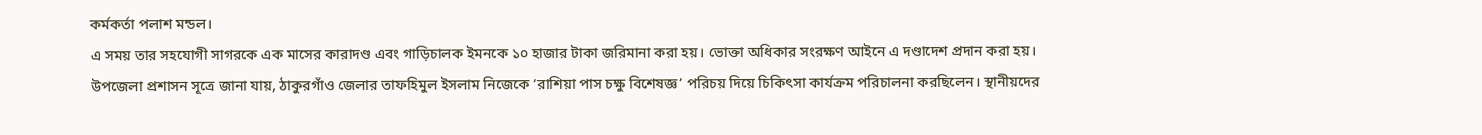কর্মকর্তা পলাশ মন্ডল।
এ সময় তার সহযোগী সাগরকে এক মাসের কারাদণ্ড এবং গাড়িচালক ইমনকে ১০ হাজার টাকা জরিমানা করা হয়। ভোক্তা অধিকার সংরক্ষণ আইনে এ দণ্ডাদেশ প্রদান করা হয়।
উপজেলা প্রশাসন সূত্রে জানা যায়, ঠাকুরগাঁও জেলার তাফহিমুল ইসলাম নিজেকে ‘রাশিয়া পাস চক্ষু বিশেষজ্ঞ’ পরিচয় দিয়ে চিকিৎসা কার্যক্রম পরিচালনা করছিলেন। স্থানীয়দের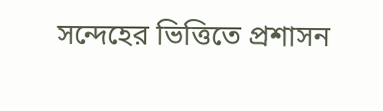সন্দেহের ভিত্তিতে প্রশাসন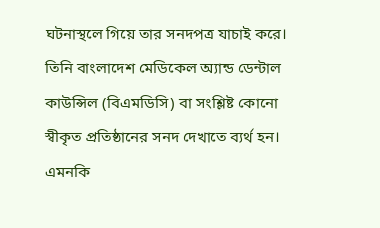ঘটনাস্থলে গিয়ে তার সনদপত্র যাচাই করে। তিনি বাংলাদেশ মেডিকেল অ্যান্ড ডেন্টাল কাউন্সিল (বিএমডিসি) বা সংশ্লিষ্ট কোনো স্বীকৃত প্রতিষ্ঠানের সনদ দেখাতে ব্যর্থ হন। এমনকি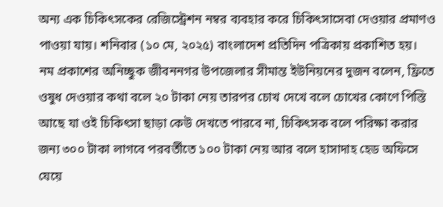অন্য এক চিকিৎসকের রেজিস্ট্রেশন নম্বর ব্যবহার করে চিকিৎসাসেবা দেওয়ার প্রমাণও পাওয়া যায়। শনিবার (১০ মে, ২০২৫) বাংলাদেশ প্রতিদিন পত্রিকায় প্রকাশিত হয়।
নম প্রকাশের অনিচ্ছুক জীবননগর উপজেলার সীমান্ত ইউনিয়নের দুজন বলেন, ফ্রিতে ওষুধ দেওয়ার কথা বলে ২০ টাকা নেয় তারপর চোখ দেখে বলে চোখের কোণে পিস্তি আছে যা ওই চিকিৎসা ছাড়া কেউ দেখতে পারবে না, চিকিৎসক বলে পরিক্ষা করার জন্য ৩০০ টাকা লাগবে পরবর্তীতে ১০০ টাকা নেয় আর বলে হাসাদাহ হেড অফিসে যেয়ে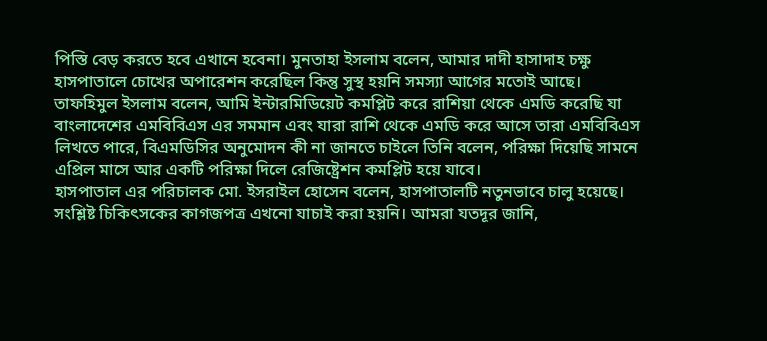পিস্তি বেড় করতে হবে এখানে হবেনা। মুনতাহা ইসলাম বলেন, আমার দাদী হাসাদাহ চক্ষু হাসপাতালে চোখের অপারেশন করেছিল কিন্তু সুস্থ হয়নি সমস্যা আগের মতোই আছে।
তাফহিমুল ইসলাম বলেন, আমি ইন্টারমিডিয়েট কমপ্লিট করে রাশিয়া থেকে এমডি করেছি যা বাংলাদেশের এমবিবিএস এর সমমান এবং যারা রাশি থেকে এমডি করে আসে তারা এমবিবিএস লিখতে পারে, বিএমডিসির অনুমোদন কী না জানতে চাইলে তিনি বলেন, পরিক্ষা দিয়েছি সামনে এপ্রিল মাসে আর একটি পরিক্ষা দিলে রেজিষ্ট্রেশন কমপ্লিট হয়ে যাবে।
হাসপাতাল এর পরিচালক মো. ইসরাইল হোসেন বলেন, হাসপাতালটি নতুনভাবে চালু হয়েছে। সংশ্লিষ্ট চিকিৎসকের কাগজপত্র এখনো যাচাই করা হয়নি। আমরা যতদূর জানি,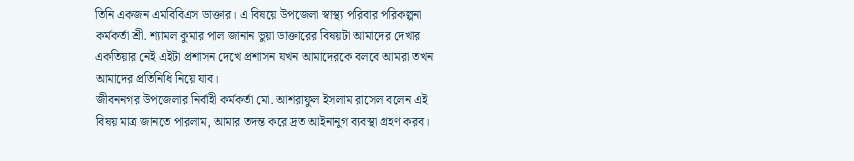তিনি একজন এমবিবিএস ডাক্তার। এ বিষয়ে উপজেলা স্বাস্থ্য পরিবার পরিকল্পনা কর্মকর্তা শ্রী. শ্যামল কুমার পাল জানান ভুয়া ডাক্তারের বিষয়টা আমাদের দেখার একতিয়ার নেই এইটা প্রশাসন দেখে প্রশাসন যখন আমাদেরকে বলবে আমরা তখন আমাদের প্রতিনিধি নিয়ে যাব।
জীবননগর উপজেলার নির্বাহী কর্মকর্তা মো. আশরাফুল ইসলাম রাসেল বলেন এই বিষয় মাত্র জানতে পারলাম, আমার তদন্ত করে দ্রত আইনানুগ ব্যবস্থা গ্রহণ করব।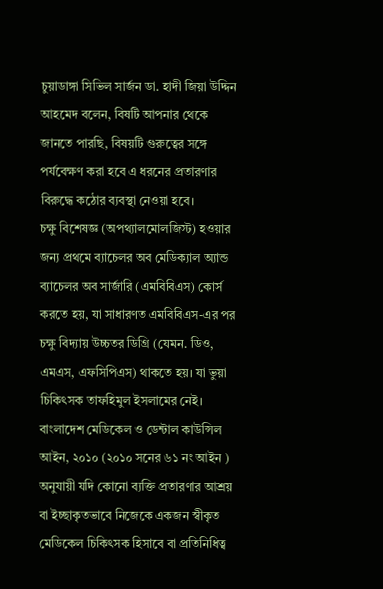চুয়াডাঙ্গা সিভিল সার্জন ডা. হাদী জিয়া উদ্দিন আহমেদ বলেন, বিষটি আপনার থেকে জানতে পারছি, বিষয়টি গুরুত্বের সঙ্গে পর্যবেক্ষণ করা হবে এ ধরনের প্রতারণার বিরুদ্ধে কঠোর ব্যবস্থা নেওয়া হবে।
চক্ষু বিশেষজ্ঞ (অপথ্যালমোলজিস্ট) হওয়ার জন্য প্রথমে ব্যাচেলর অব মেডিক্যাল অ্যান্ড ব্যাচেলর অব সার্জারি (এমবিবিএস) কোর্স করতে হয়, যা সাধারণত এমবিবিএস-এর পর চক্ষু বিদ্যায় উচ্চতর ডিগ্রি (যেমন. ডিও, এমএস, এফসিপিএস) থাকতে হয়। যা ভুয়া চিকিৎসক তাফহিমুল ইসলামের নেই। বাংলাদেশ মেডিকেল ও ডেন্টাল কাউন্সিল আইন, ২০১০ (২০১০ সনের ৬১ নং আইন ) অনুযায়ী যদি কোনো ব্যক্তি প্রতারণার আশ্রয় বা ইচ্ছাকৃতভাবে নিজেকে একজন স্বীকৃত মেডিকেল চিকিৎসক হিসাবে বা প্রতিনিধিত্ব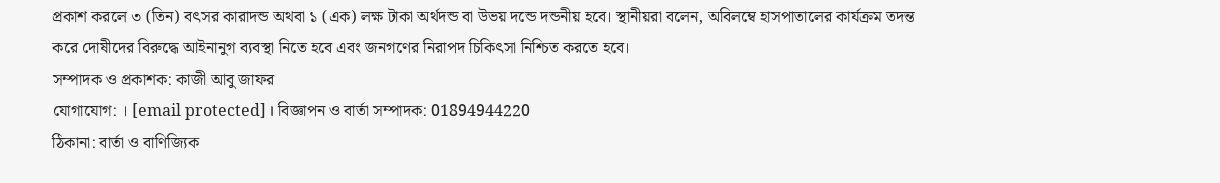প্রকাশ করলে ৩ (তিন) বৎসর কারাদন্ড অথবা ১ (এক) লক্ষ টাকা অর্থদন্ড বা উভয় দন্ডে দন্ডনীয় হবে। স্থানীয়রা বলেন, অবিলম্বে হাসপাতালের কার্যক্রম তদন্ত করে দোষীদের বিরুদ্ধে আইনানুগ ব্যবস্থা নিতে হবে এবং জনগণের নিরাপদ চিকিৎসা নিশ্চিত করতে হবে।
সম্পাদক ও প্রকাশক: কাজী আবু জাফর
যোগাযোগ: । [email protected] । বিজ্ঞাপন ও বার্তা সম্পাদক: 01894944220
ঠিকানা: বার্তা ও বাণিজ্যিক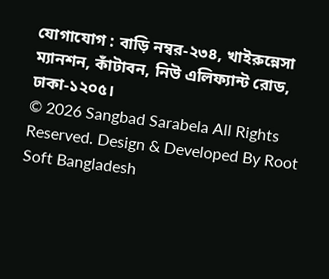যোগাযোগ : বাড়ি নম্বর-২৩৪, খাইরুন্নেসা ম্যানশন, কাঁটাবন, নিউ এলিফ্যান্ট রোড, ঢাকা-১২০৫।
© 2026 Sangbad Sarabela All Rights Reserved. Design & Developed By Root Soft Bangladesh